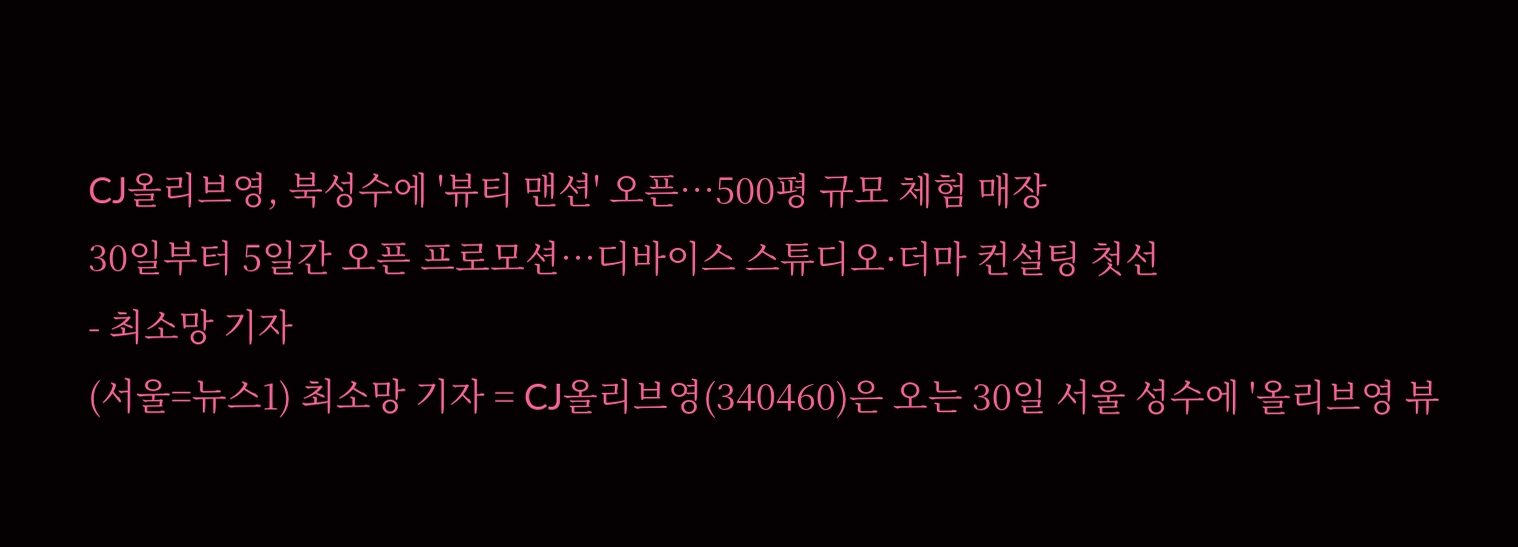CJ올리브영, 북성수에 '뷰티 맨션' 오픈…500평 규모 체험 매장
30일부터 5일간 오픈 프로모션…디바이스 스튜디오·더마 컨설팅 첫선
- 최소망 기자
(서울=뉴스1) 최소망 기자 = CJ올리브영(340460)은 오는 30일 서울 성수에 '올리브영 뷰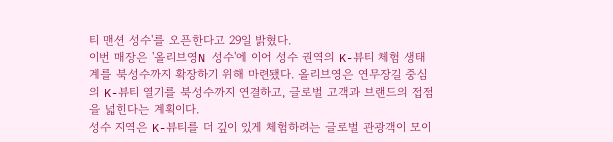티 맨션 성수'를 오픈한다고 29일 밝혔다.
이번 매장은 '올리브영N 성수'에 이어 성수 권역의 K-뷰티 체험 생태계를 북성수까지 확장하기 위해 마련됐다. 올리브영은 연무장길 중심의 K-뷰티 열기를 북성수까지 연결하고, 글로벌 고객과 브랜드의 접점을 넓힌다는 계획이다.
성수 지역은 K-뷰티를 더 깊이 있게 체험하려는 글로벌 관광객이 모이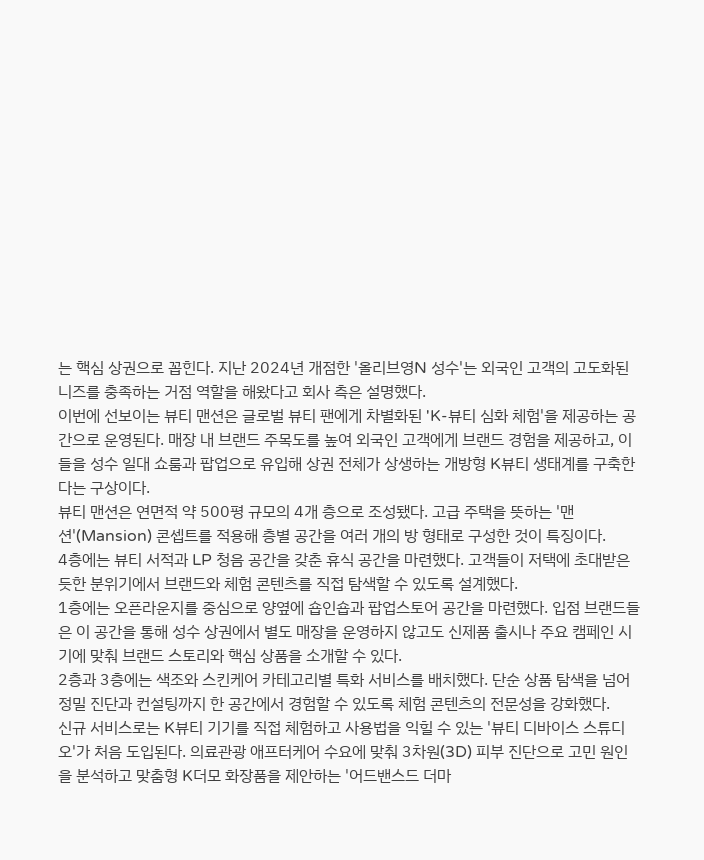는 핵심 상권으로 꼽힌다. 지난 2024년 개점한 '올리브영N 성수'는 외국인 고객의 고도화된 니즈를 충족하는 거점 역할을 해왔다고 회사 측은 설명했다.
이번에 선보이는 뷰티 맨션은 글로벌 뷰티 팬에게 차별화된 'K-뷰티 심화 체험'을 제공하는 공간으로 운영된다. 매장 내 브랜드 주목도를 높여 외국인 고객에게 브랜드 경험을 제공하고, 이들을 성수 일대 쇼룸과 팝업으로 유입해 상권 전체가 상생하는 개방형 K뷰티 생태계를 구축한다는 구상이다.
뷰티 맨션은 연면적 약 500평 규모의 4개 층으로 조성됐다. 고급 주택을 뜻하는 '맨션'(Mansion) 콘셉트를 적용해 층별 공간을 여러 개의 방 형태로 구성한 것이 특징이다.
4층에는 뷰티 서적과 LP 청음 공간을 갖춘 휴식 공간을 마련했다. 고객들이 저택에 초대받은 듯한 분위기에서 브랜드와 체험 콘텐츠를 직접 탐색할 수 있도록 설계했다.
1층에는 오픈라운지를 중심으로 양옆에 숍인숍과 팝업스토어 공간을 마련했다. 입점 브랜드들은 이 공간을 통해 성수 상권에서 별도 매장을 운영하지 않고도 신제품 출시나 주요 캠페인 시기에 맞춰 브랜드 스토리와 핵심 상품을 소개할 수 있다.
2층과 3층에는 색조와 스킨케어 카테고리별 특화 서비스를 배치했다. 단순 상품 탐색을 넘어 정밀 진단과 컨설팅까지 한 공간에서 경험할 수 있도록 체험 콘텐츠의 전문성을 강화했다.
신규 서비스로는 K뷰티 기기를 직접 체험하고 사용법을 익힐 수 있는 '뷰티 디바이스 스튜디오'가 처음 도입된다. 의료관광 애프터케어 수요에 맞춰 3차원(3D) 피부 진단으로 고민 원인을 분석하고 맞춤형 K더모 화장품을 제안하는 '어드밴스드 더마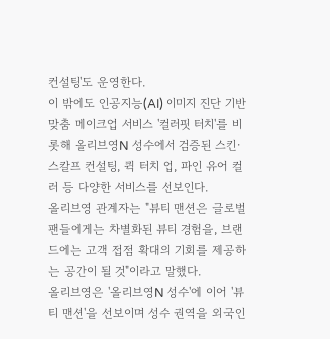컨설팅'도 운영한다.
이 밖에도 인공지능(AI) 이미지 진단 기반 맞춤 메이크업 서비스 '컬러핏 터치'를 비롯해 올리브영N 성수에서 검증된 스킨·스칼프 컨설팅, 퀵 터치 업, 파인 유어 컬러 등 다양한 서비스를 선보인다.
올리브영 관계자는 "뷰티 맨션은 글로벌 팬들에게는 차별화된 뷰티 경험을, 브랜드에는 고객 접점 확대의 기회를 제공하는 공간이 될 것"이라고 말했다.
올리브영은 '올리브영N 성수'에 이어 '뷰티 맨션'을 선보이며 성수 권역을 외국인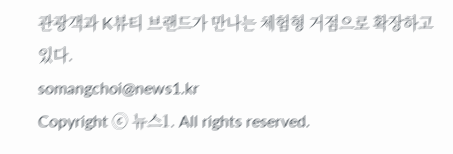관광객과 K뷰티 브랜드가 만나는 체험형 거점으로 확장하고 있다.
somangchoi@news1.kr
Copyright ⓒ 뉴스1. All rights reserved.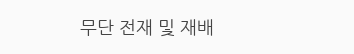무단 전재 및 재배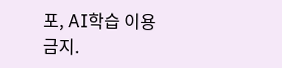포, AI학습 이용금지.